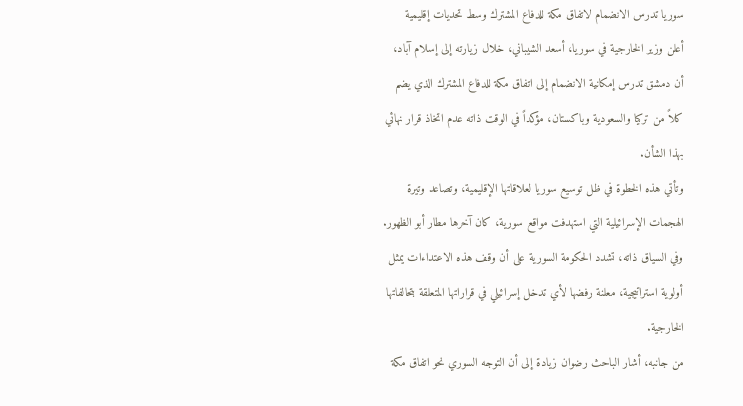سوريا تدرس الانضمام لاتفاق مكة للدفاع المشترك وسط تحديات إقليمية
أعلن وزير الخارجية في سوريا، أسعد الشيباني، خلال زيارته إلى إسلام آباد، أن دمشق تدرس إمكانية الانضمام إلى اتفاق مكة للدفاع المشترك الذي يضم كلاً من تركيا والسعودية وباكستان، مؤكداً في الوقت ذاته عدم اتخاذ قرار نهائي بهذا الشأن.
وتأتي هذه الخطوة في ظل توسيع سوريا لعلاقاتها الإقليمية، وتصاعد وتيرة الهجمات الإسرائيلية التي استهدفت مواقع سورية، كان آخرها مطار أبو الظهور. وفي السياق ذاته، تشدد الحكومة السورية على أن وقف هذه الاعتداءات يمثل أولوية استراتيجية، معلنة رفضها لأي تدخل إسرائيلي في قراراتها المتعلقة بتحالفاتها الخارجية.
من جانبه، أشار الباحث رضوان زيادة إلى أن التوجه السوري نحو اتفاق مكة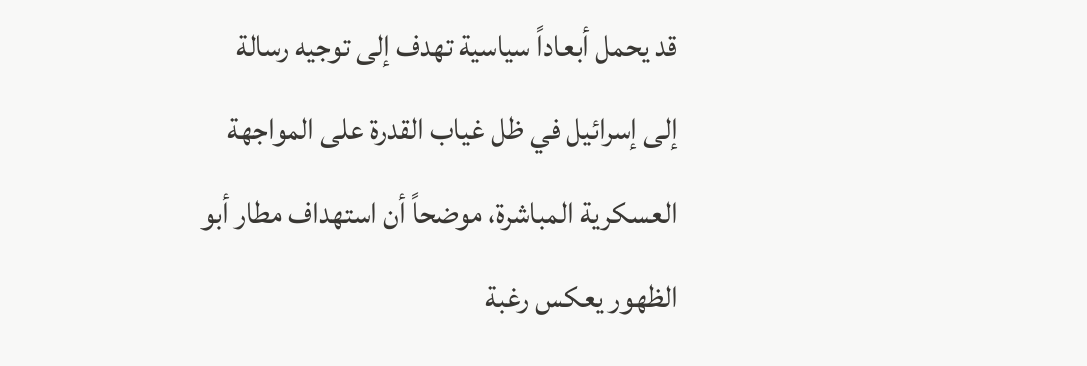قد يحمل أبعاداً سياسية تهدف إلى توجيه رسالة إلى إسرائيل في ظل غياب القدرة على المواجهة العسكرية المباشرة، موضحاً أن استهداف مطار أبو الظهور يعكس رغبة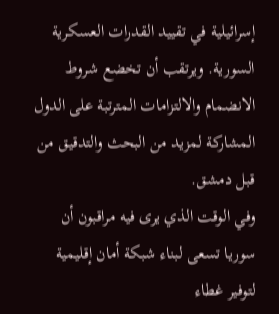إسرائيلية في تقييد القدرات العسكرية السورية. ويرتقب أن تخضع شروط الانضمام والالتزامات المترتبة على الدول المشاركة لمزيد من البحث والتدقيق من قبل دمشق.
وفي الوقت الذي يرى فيه مراقبون أن سوريا تسعى لبناء شبكة أمان إقليمية لتوفير غطاء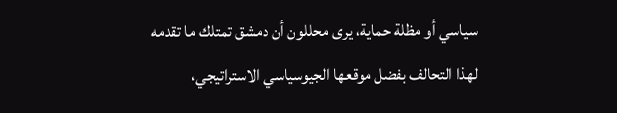سياسي أو مظلة حماية، يرى محللون أن دمشق تمتلك ما تقدمه لهذا التحالف بفضل موقعها الجيوسياسي الاستراتيجي،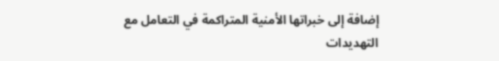إضافة إلى خبراتها الأمنية المتراكمة في التعامل مع التهديدات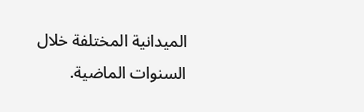الميدانية المختلفة خلال السنوات الماضية.